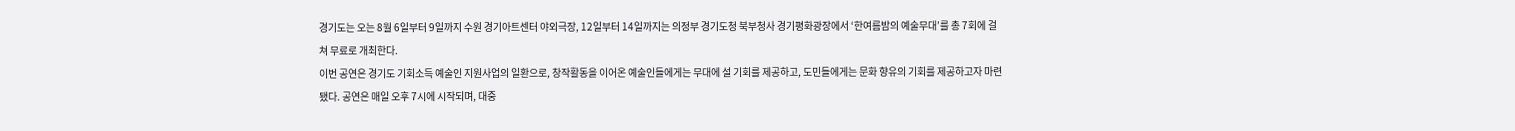경기도는 오는 8월 6일부터 9일까지 수원 경기아트센터 야외극장, 12일부터 14일까지는 의정부 경기도청 북부청사 경기평화광장에서 ‘한여름밤의 예술무대’를 총 7회에 걸쳐 무료로 개최한다.
이번 공연은 경기도 기회소득 예술인 지원사업의 일환으로, 창작활동을 이어온 예술인들에게는 무대에 설 기회를 제공하고, 도민들에게는 문화 향유의 기회를 제공하고자 마련됐다. 공연은 매일 오후 7시에 시작되며, 대중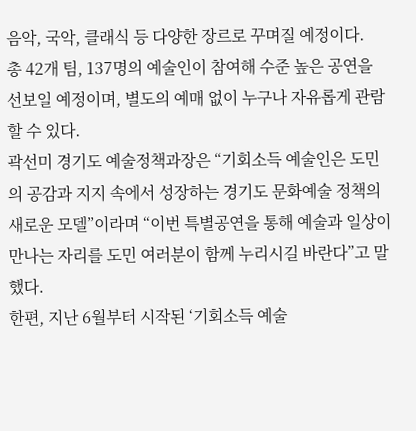음악, 국악, 클래식 등 다양한 장르로 꾸며질 예정이다.
총 42개 팀, 137명의 예술인이 참여해 수준 높은 공연을 선보일 예정이며, 별도의 예매 없이 누구나 자유롭게 관람할 수 있다.
곽선미 경기도 예술정책과장은 “기회소득 예술인은 도민의 공감과 지지 속에서 성장하는 경기도 문화예술 정책의 새로운 모델”이라며 “이번 특별공연을 통해 예술과 일상이 만나는 자리를 도민 여러분이 함께 누리시길 바란다”고 말했다.
한편, 지난 6월부터 시작된 ‘기회소득 예술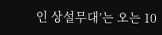인 상설무대’는 오는 10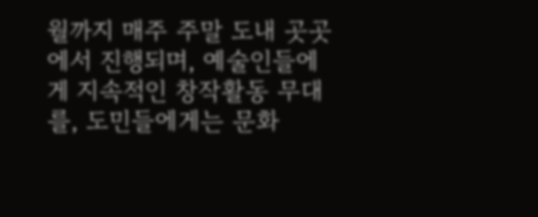월까지 매주 주말 도내 곳곳에서 진행되며, 예술인들에게 지속적인 창작활동 무대를, 도민들에게는 문화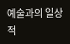예술과의 일상적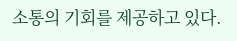소통의 기회를 제공하고 있다.